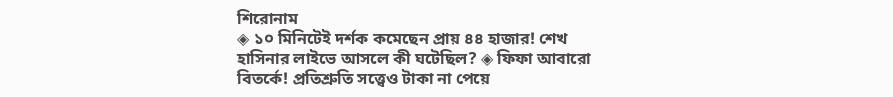শিরোনাম
◈ ১০ মিনিটেই দর্শক কমেছেন প্রায় ৪৪ হাজার! শেখ হাসিনার লাইভে আসলে কী ঘটেছিল? ◈ ফিফা আবারো বিতর্কে! প্রতিশ্রুতি সত্ত্বেও টাকা না পেয়ে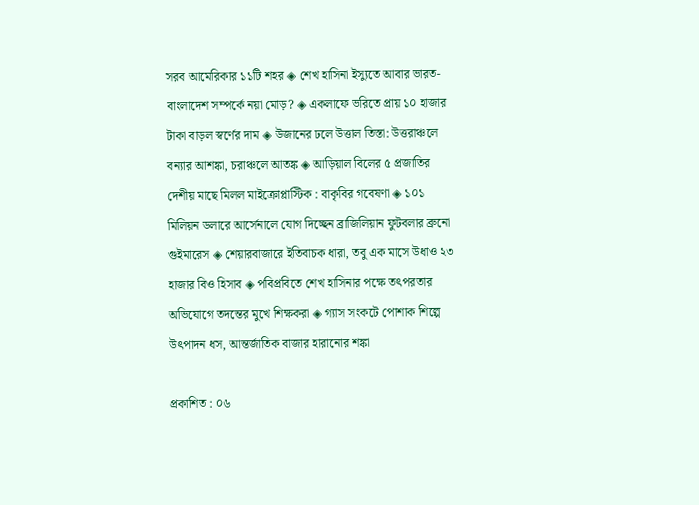সরব আমেরিকার ১১টি শহর ◈ শেখ হা‌সিনা ইস‌্যু‌তে আবার ভারত-বাংলাদেশ সম্পর্কে নয়া মোড়? ◈ একলাফে ভরিতে প্রায় ১০ হাজার টাকা বাড়ল স্বর্ণের দাম ◈ উজানের ঢলে উত্তাল তিস্তা: উত্তরাঞ্চলে বন্যার আশঙ্কা, চরাঞ্চলে আতঙ্ক ◈ আড়িয়াল বিলের ৫ প্রজাতির দেশীয় মাছে মিলল মাইক্রোপ্লাস্টিক : বাকৃবির গবেষণা ◈ ১০১ মি‌লিয়ন ডলা‌রে আর্সেনা‌লে যোগ দি‌চ্ছেন ব্রা‌জি‌লিয়ান ফুটবলার ব্রুনো গুইমারেস ◈ শেয়ারবাজারে ইতিবাচক ধারা, তবু এক মাসে উধাও ২৩ হাজার বিও হিসাব ◈ পবিপ্রবিতে শেখ হাসিনার পক্ষে তৎপরতার অভিযোগে তদন্তের মুখে শিক্ষকরা ◈ গ্যাস সংকটে পোশাক শিল্পে উৎপাদন ধস, আন্তর্জাতিক বাজার হারানোর শঙ্কা

প্রকাশিত : ০৬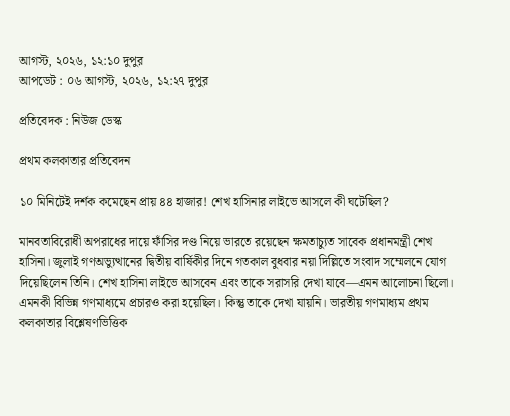আগস্ট, ২০২৬, ১২:১০ দুপুর
আপডেট : ০৬ আগস্ট, ২০২৬, ১২:২৭ দুপুর

প্রতিবেদক : নিউজ ডেস্ক

প্রথম কলকাতার প্রতিবেদন

১০ মিনিটেই দর্শক কমেছেন প্রায় ৪৪ হাজার! শেখ হাসিনার লাইভে আসলে কী ঘটেছিল?

মানবতাবিরোধী অপরাধের দায়ে ফাঁসির দণ্ড নিয়ে ভারতে রয়েছেন ক্ষমতাচ্যুত সাবেক প্রধানমন্ত্রী শেখ হাসিনা। জুলাই গণঅভ্যুত্থানের দ্বিতীয় বার্ষিকীর দিনে গতকাল বুধবার নয়া দিল্লিতে সংবাদ সম্মেলনে যোগ দিয়েছিলেন তিনি। শেখ হাসিনা লাইভে আসবেন এবং তাকে সরাসরি দেখা যাবে—এমন আলোচনা ছিলো। এমনকী বিভিন্ন গণমাধ্যমে প্রচারও করা হয়েছিল। কিন্তু তাকে দেখা যায়নি। ভারতীয় গণমাধ্যম প্রথম কলকাতার বিশ্লেষণভিত্তিক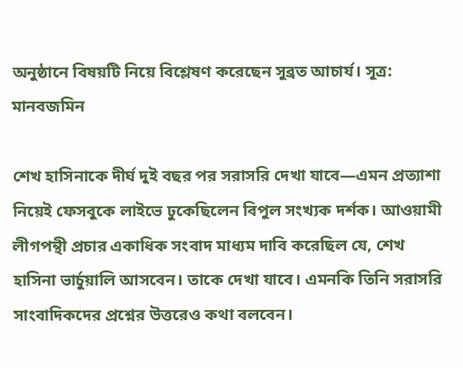অনুষ্ঠানে বিষয়টি নিয়ে বিশ্লেষণ করেছেন সুব্রত আচার্য। সূত্র: মানবজমিন

শেখ হাসিনাকে দীর্ঘ দুই বছর পর সরাসরি দেখা যাবে—এমন প্রত্যাশা নিয়েই ফেসবুকে লাইভে ঢুকেছিলেন বিপুল সংখ্যক দর্শক। আওয়ামী লীগপন্থী প্রচার একাধিক সংবাদ মাধ্যম দাবি করেছিল যে, শেখ হাসিনা ভার্চুয়ালি আসবেন। তাকে দেখা যাবে। এমনকি তিনি সরাসরি সাংবাদিকদের প্রশ্নের উত্তরেও কথা বলবেন।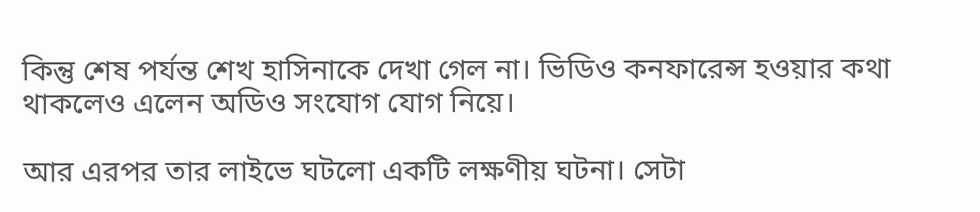কিন্তু শেষ পর্যন্ত শেখ হাসিনাকে দেখা গেল না। ভিডিও কনফারেন্স হওয়ার কথা থাকলেও এলেন অডিও সংযোগ যোগ নিয়ে।

আর এরপর তার লাইভে ঘটলো একটি লক্ষণীয় ঘটনা। সেটা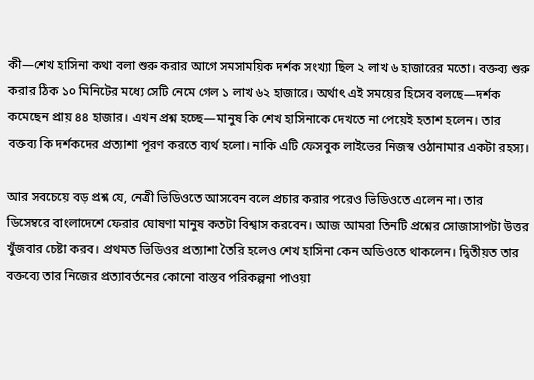কী—শেখ হাসিনা কথা বলা শুরু করার আগে সমসাময়িক দর্শক সংখ্যা ছিল ২ লাখ ৬ হাজারের মতো। বক্তব্য শুরু করার ঠিক ১০ মিনিটের মধ্যে সেটি নেমে গেল ১ লাখ ৬২ হাজারে। অর্থাৎ এই সময়ের হিসেব বলছে—দর্শক কমেছেন প্রায় ৪৪ হাজার। এখন প্রশ্ন হচ্ছে—মানুষ কি শেখ হাসিনাকে দেখতে না পেয়েই হতাশ হলেন। তার বক্তব্য কি দর্শকদের প্রত্যাশা পূরণ করতে ব্যর্থ হলো। নাকি এটি ফেসবুক লাইভের নিজস্ব ওঠানামার একটা রহস্য।

আর সবচেয়ে বড় প্রশ্ন যে, নেত্রী ভিডিওতে আসবেন বলে প্রচার করার পরেও ভিডিওতে এলেন না। তার ডিসেম্বরে বাংলাদেশে ফেরার ঘোষণা মানুষ কতটা বিশ্বাস করবেন। আজ আমরা তিনটি প্রশ্নের সোজাসাপটা উত্তর খুঁজবার চেষ্টা করব। প্রথমত ভিডিওর প্রত্যাশা তৈরি হলেও শেখ হাসিনা কেন অডিওতে থাকলেন। দ্বিতীয়ত তার বক্তব্যে তার নিজের প্রত্যাবর্তনের কোনো বাস্তব পরিকল্পনা পাওয়া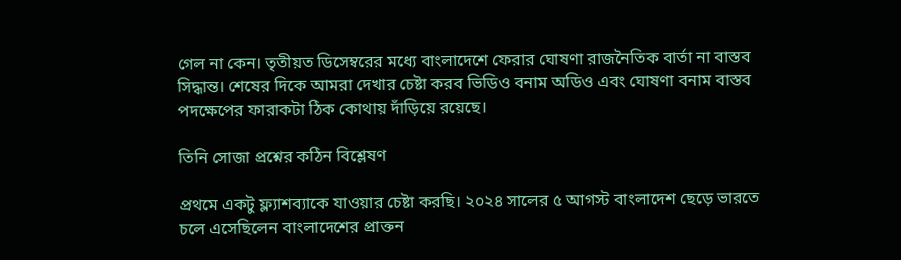গেল না কেন। তৃতীয়ত ডিসেম্বরের মধ্যে বাংলাদেশে ফেরার ঘোষণা রাজনৈতিক বার্তা না বাস্তব সিদ্ধান্ত। শেষের দিকে আমরা দেখার চেষ্টা করব ভিডিও বনাম অডিও এবং ঘোষণা বনাম বাস্তব পদক্ষেপের ফারাকটা ঠিক কোথায় দাঁড়িয়ে রয়েছে।

তিনি সোজা প্রশ্নের কঠিন বিশ্লেষণ

প্রথমে একটু ফ্ল্যাশব্যাকে যাওয়ার চেষ্টা করছি। ২০২৪ সালের ৫ আগস্ট বাংলাদেশ ছেড়ে ভারতে চলে এসেছিলেন বাংলাদেশের প্রাক্তন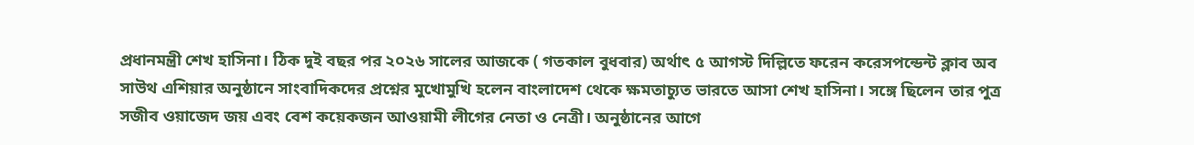প্রধানমন্ত্রী শেখ হাসিনা। ঠিক দুই বছর পর ২০২৬ সালের আজকে ( গতকাল বুধবার) অর্থাৎ ৫ আগস্ট দিল্লিতে ফরেন করেসপন্ডেন্ট ক্লাব অব সাউথ এশিয়ার অনুষ্ঠানে সাংবাদিকদের প্রশ্নের মুখোমুখি হলেন বাংলাদেশ থেকে ক্ষমতাচ্যুত ভারতে আসা শেখ হাসিনা। সঙ্গে ছিলেন তার পুত্র সজীব ওয়াজেদ জয় এবং বেশ কয়েকজন আওয়ামী লীগের নেতা ও নেত্রী। অনুষ্ঠানের আগে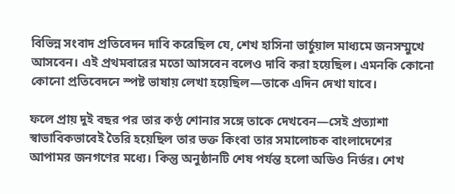বিভিন্ন সংবাদ প্রতিবেদন দাবি করেছিল যে, শেখ হাসিনা ভার্চুয়াল মাধ্যমে জনসম্মুখে আসবেন। এই প্রথমবারের মতো আসবেন বলেও দাবি করা হয়েছিল। এমনকি কোনো কোনো প্রতিবেদনে স্পষ্ট ভাষায় লেখা হয়েছিল—তাকে এদিন দেখা যাবে।

ফলে প্রায় দুই বছর পর তার কণ্ঠ শোনার সঙ্গে তাকে দেখবেন—সেই প্রত্যাশা স্বাভাবিকভাবেই তৈরি হয়েছিল তার ভক্ত কিংবা তার সমালোচক বাংলাদেশের আপামর জনগণের মধ্যে। কিন্তু অনুষ্ঠানটি শেষ পর্যন্ত হলো অডিও নির্ভর। শেখ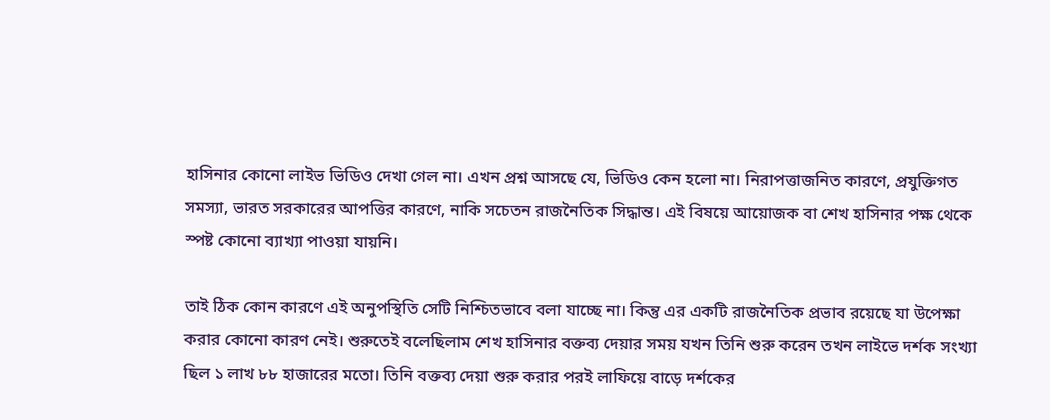হাসিনার কোনো লাইভ ভিডিও দেখা গেল না। এখন প্রশ্ন আসছে যে, ভিডিও কেন হলো না। নিরাপত্তাজনিত কারণে, প্রযুক্তিগত সমস্যা, ভারত সরকারের আপত্তির কারণে, নাকি সচেতন রাজনৈতিক সিদ্ধান্ত। এই বিষয়ে আয়োজক বা শেখ হাসিনার পক্ষ থেকে স্পষ্ট কোনো ব্যাখ্যা পাওয়া যায়নি।

তাই ঠিক কোন কারণে এই অনুপস্থিতি সেটি নিশ্চিতভাবে বলা যাচ্ছে না। কিন্তু এর একটি রাজনৈতিক প্রভাব রয়েছে যা উপেক্ষা করার কোনো কারণ নেই। শুরুতেই বলেছিলাম শেখ হাসিনার বক্তব্য দেয়ার সময় যখন তিনি শুরু করেন তখন লাইভে দর্শক সংখ্যা ছিল ১ লাখ ৮৮ হাজারের মতো। তিনি বক্তব্য দেয়া শুরু করার পরই লাফিয়ে বাড়ে দর্শকের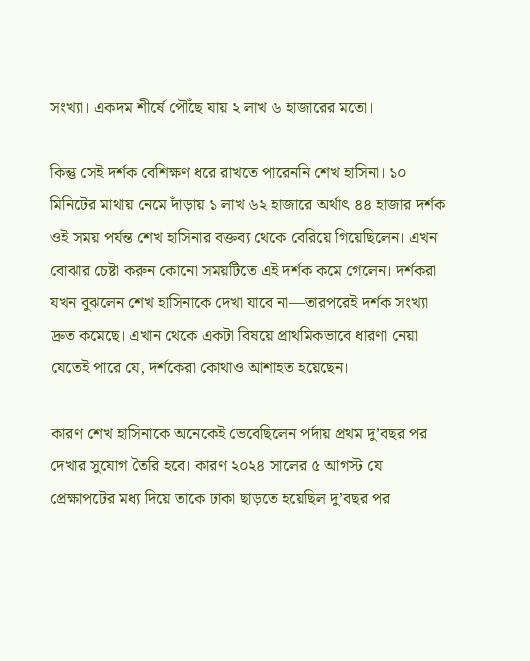সংখ্যা। একদম শীর্ষে পৌঁছে যায় ২ লাখ ৬ হাজারের মতো।

কিন্তু সেই দর্শক বেশিক্ষণ ধরে রাখতে পারেননি শেখ হাসিনা। ১০ মিনিটের মাথায় নেমে দাঁড়ায় ১ লাখ ৬২ হাজারে অর্থাৎ ৪৪ হাজার দর্শক ওই সময় পর্যন্ত শেখ হাসিনার বক্তব্য থেকে বেরিয়ে গিয়েছিলেন। এখন বোঝার চেষ্টা করুন কোনো সময়টিতে এই দর্শক কমে গেলেন। দর্শকরা যখন বুঝলেন শেখ হাসিনাকে দেখা যাবে না—তারপরেই দর্শক সংখ্যা দ্রুত কমেছে। এখান থেকে একটা বিষয়ে প্রাথমিকভাবে ধারণা নেয়া যেতেই পারে যে, দর্শকেরা কোথাও আশাহত হয়েছেন।

কারণ শেখ হাসিনাকে অনেকেই ভেবেছিলেন পর্দায় প্রথম দু’বছর পর দেখার সুযোগ তৈরি হবে। কারণ ২০২৪ সালের ৫ আগস্ট যে প্রেক্ষাপটের মধ্য দিয়ে তাকে ঢাকা ছাড়তে হয়েছিল দু’বছর পর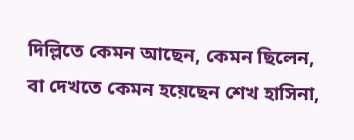দিল্লিতে কেমন আছেন, কেমন ছিলেন, বা দেখতে কেমন হয়েছেন শেখ হাসিনা,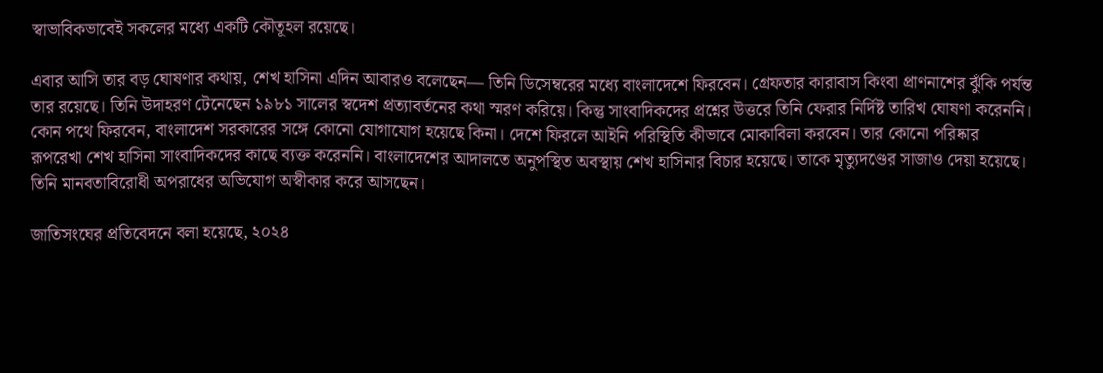স্বাভাবিকভাবেই সকলের মধ্যে একটি কৌতূহল রয়েছে।

এবার আসি তার বড় ঘোষণার কথায়, শেখ হাসিনা এদিন আবারও বলেছেন— তিনি ডিসেম্বরের মধ্যে বাংলাদেশে ফিরবেন। গ্রেফতার কারাবাস কিংবা প্রাণনাশের ঝুঁকি পর্যন্ত তার রয়েছে। তিনি উদাহরণ টেনেছেন ১৯৮১ সালের স্বদেশ প্রত্যাবর্তনের কথা স্মরণ করিয়ে। কিন্তু সাংবাদিকদের প্রশ্নের উত্তরে তিনি ফেরার নির্দিষ্ট তারিখ ঘোষণা করেননি। কোন পথে ফিরবেন, বাংলাদেশ সরকারের সঙ্গে কোনো যোগাযোগ হয়েছে কিনা। দেশে ফিরলে আইনি পরিস্থিতি কীভাবে মোকাবিলা করবেন। তার কোনো পরিষ্কার রূপরেখা শেখ হাসিনা সাংবাদিকদের কাছে ব্যক্ত করেননি। বাংলাদেশের আদালতে অনুপস্থিত অবস্থায় শেখ হাসিনার বিচার হয়েছে। তাকে মৃত্যুদণ্ডের সাজাও দেয়া হয়েছে। তিনি মানবতাবিরোধী অপরাধের অভিযোগ অস্বীকার করে আসছেন।

জাতিসংঘের প্রতিবেদনে বলা হয়েছে, ২০২৪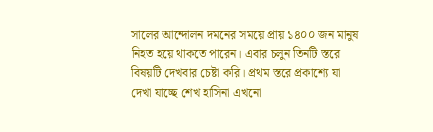সালের আন্দোলন দমনের সময়ে প্রায় ১৪০০ জন মানুষ নিহত হয়ে থাকতে পারেন। এবার চলুন তিনটি স্তরে বিষয়টি দেখবার চেষ্টা করি। প্রথম স্তরে প্রকাশ্যে যা দেখা যাচ্ছে শেখ হাসিনা এখনো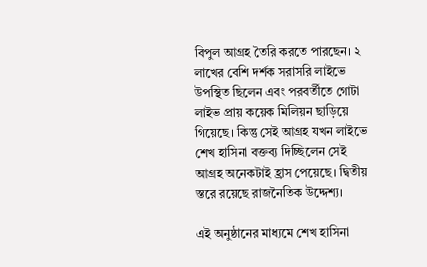বিপুল আগ্রহ তৈরি করতে পারছেন। ২ লাখের বেশি দর্শক সরাসরি লাইভে উপস্থিত ছিলেন এবং পরবর্তীতে গোটা লাইভ প্রায় কয়েক মিলিয়ন ছাড়িয়ে গিয়েছে। কিন্তু সেই আগ্রহ যখন লাইভে শেখ হাসিনা বক্তব্য দিচ্ছিলেন সেই আগ্রহ অনেকটাই হ্রাস পেয়েছে। দ্বিতীয় স্তরে রয়েছে রাজনৈতিক উদ্দেশ্য।

এই অনুষ্ঠানের মাধ্যমে শেখ হাসিনা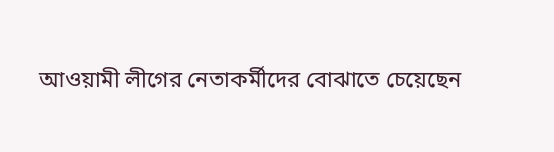আওয়ামী লীগের নেতাকর্মীদের বোঝাতে চেয়েছেন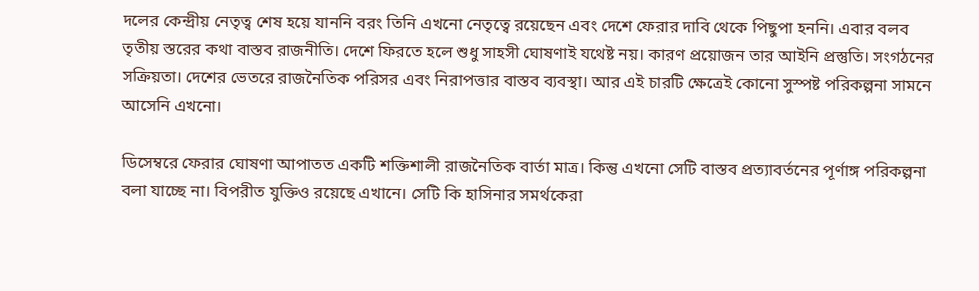দলের কেন্দ্রীয় নেতৃত্ব শেষ হয়ে যাননি বরং তিনি এখনো নেতৃত্বে রয়েছেন এবং দেশে ফেরার দাবি থেকে পিছুপা হননি। এবার বলব তৃতীয় স্তরের কথা বাস্তব রাজনীতি। দেশে ফিরতে হলে শুধু সাহসী ঘোষণাই যথেষ্ট নয়। কারণ প্রয়োজন তার আইনি প্রস্তুতি। সংগঠনের সক্রিয়তা। দেশের ভেতরে রাজনৈতিক পরিসর এবং নিরাপত্তার বাস্তব ব্যবস্থা। আর এই চারটি ক্ষেত্রেই কোনো সুস্পষ্ট পরিকল্পনা সামনে আসেনি এখনো।

ডিসেম্বরে ফেরার ঘোষণা আপাতত একটি শক্তিশালী রাজনৈতিক বার্তা মাত্র। কিন্তু এখনো সেটি বাস্তব প্রত্যাবর্তনের পূর্ণাঙ্গ পরিকল্পনা বলা যাচ্ছে না। বিপরীত যুক্তিও রয়েছে এখানে। সেটি কি হাসিনার সমর্থকেরা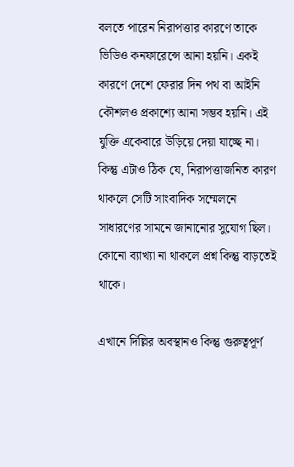বলতে পারেন নিরাপত্তার কারণে তাকে ভিডিও কনফারেন্সে আনা হয়নি। একই কারণে দেশে ফেরার দিন পথ বা আইনি কৌশলও প্রকাশ্যে আনা সম্ভব হয়নি। এই যুক্তি একেবারে উড়িয়ে দেয়া যাচ্ছে না। কিন্তু এটাও ঠিক যে, নিরাপত্তাজনিত কারণ থাকলে সেটি সাংবাদিক সম্মেলনে সাধারণের সামনে জানানোর সুযোগ ছিল। কোনো ব্যাখ্যা না থাকলে প্রশ্ন কিন্তু বাড়তেই থাকে।

এখানে দিল্লির অবস্থানও কিন্তু গুরুত্বপূর্ণ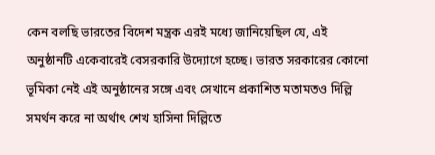কেন বলছি ভারতের বিদেশ মন্ত্রক এরই মধ্যে জানিয়েছিল যে, এই অনুষ্ঠানটি একেবারেই বেসরকারি উদ্যোগে হচ্ছে। ভারত সরকারের কোনো ভূমিকা নেই এই অনুষ্ঠানের সঙ্গে এবং সেখানে প্রকাশিত মতামতও দিল্লি সমর্থন করে না অর্থাৎ শেখ হাসিনা দিল্লিতে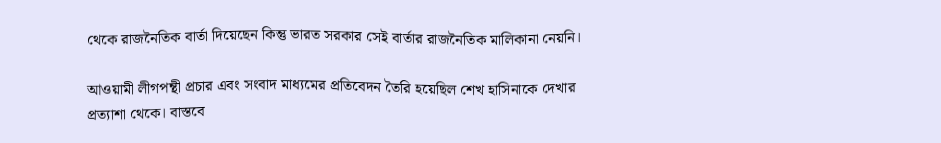থেকে রাজনৈতিক বার্তা দিয়েছেন কিন্তু ভারত সরকার সেই বার্তার রাজনৈতিক মালিকানা নেয়নি।

আওয়ামী লীগপন্থী প্রচার এবং সংবাদ মাধ্যমের প্রতিবেদন তৈরি হয়েছিল শেখ হাসিনাকে দেখার প্রত্যাশা থেকে। বাস্তবে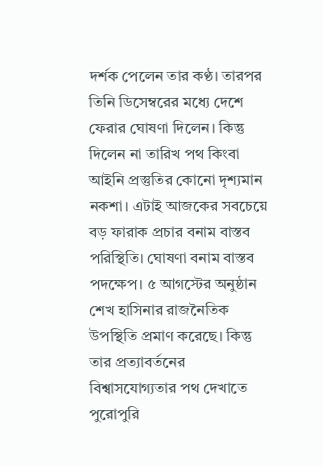দর্শক পেলেন তার কণ্ঠ। তারপর তিনি ডিসেম্বরের মধ্যে দেশে ফেরার ঘোষণা দিলেন। কিন্তু দিলেন না তারিখ পথ কিংবা আইনি প্রস্তুতির কোনো দৃশ্যমান নকশা। এটাই আজকের সবচেয়ে বড় ফারাক প্রচার বনাম বাস্তব পরিস্থিতি। ঘোষণা বনাম বাস্তব পদক্ষেপ। ৫ আগস্টের অনুষ্ঠান শেখ হাসিনার রাজনৈতিক উপস্থিতি প্রমাণ করেছে। কিন্তু তার প্রত্যাবর্তনের বিশ্বাসযোগ্যতার পথ দেখাতে পুরোপুরি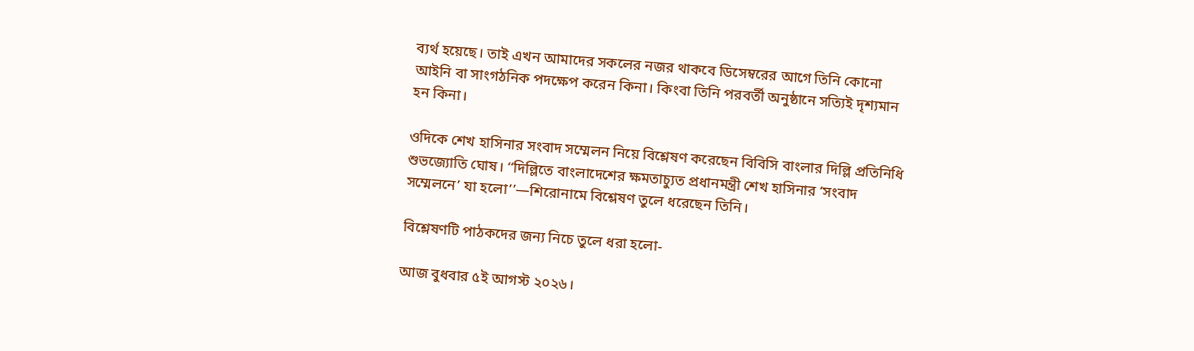ব্যর্থ হয়েছে। তাই এখন আমাদের সকলের নজর থাকবে ডিসেম্বরের আগে তিনি কোনো আইনি বা সাংগঠনিক পদক্ষেপ করেন কিনা। কিংবা তিনি পরবর্তী অনুষ্ঠানে সত্যিই দৃশ্যমান হন কিনা।

ওদিকে শেখ হাসিনার সংবাদ সম্মেলন নিয়ে বিশ্লেষণ করেছেন বিবিসি বাংলার দিল্লি প্রতিনিধি শুভজ্যোতি ঘোষ। ‘‘দিল্লিতে বাংলাদেশের ক্ষমতাচ্যুত প্রধানমন্ত্রী শেখ হাসিনার ‘সংবাদ সম্মেলনে’ যা হলো’’—শিরোনামে বিশ্লেষণ তুলে ধরেছেন তিনি।

বিশ্লেষণটি পাঠকদের জন্য নিচে তুলে ধরা হলো-

আজ বুধবার ৫ই আগস্ট ২০২৬।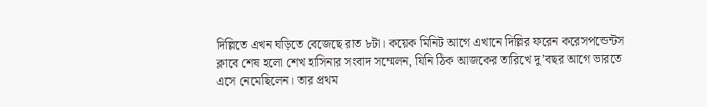দিল্লিতে এখন ঘড়িতে বেজেছে রাত ৮টা। কয়েক মিনিট আগে এখানে দিল্লির ফরেন করেসপন্ডেন্টস ক্লাবে শেষ হলো শেখ হাসিনার সংবাদ সম্মেলন, যিনি ঠিক আজকের তারিখে দু’বছর আগে ভারতে এসে নেমেছিলেন। তার প্রথম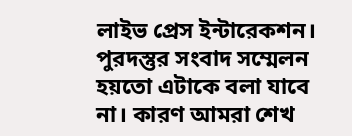লাইভ প্রেস ইন্টারেকশন। পুরদস্তুর সংবাদ সম্মেলন হয়তো এটাকে বলা যাবে না। কারণ আমরা শেখ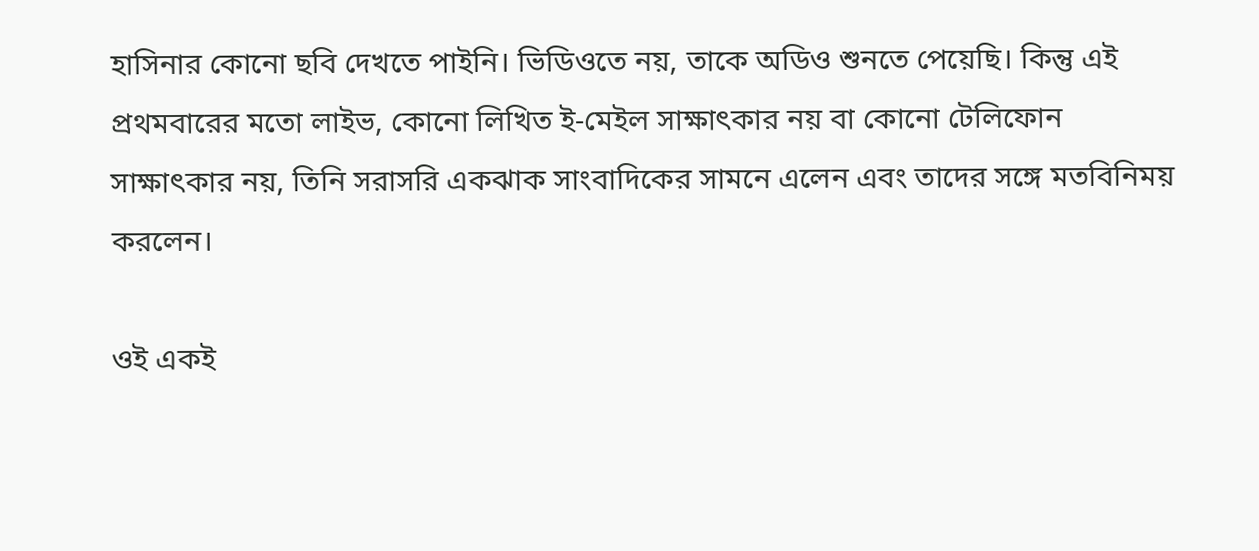হাসিনার কোনো ছবি দেখতে পাইনি। ভিডিওতে নয়, তাকে অডিও শুনতে পেয়েছি। কিন্তু এই প্রথমবারের মতো লাইভ, কোনো লিখিত ই-মেইল সাক্ষাৎকার নয় বা কোনো টেলিফোন সাক্ষাৎকার নয়, তিনি সরাসরি একঝাক সাংবাদিকের সামনে এলেন এবং তাদের সঙ্গে মতবিনিময় করলেন।

ওই একই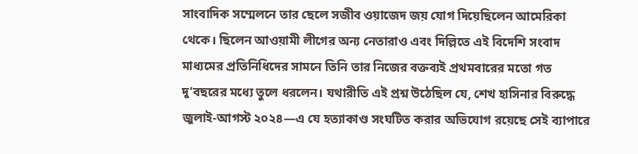সাংবাদিক সম্মেলনে তার ছেলে সজীব ওয়াজেদ জয় যোগ দিয়েছিলেন আমেরিকা থেকে। ছিলেন আওয়ামী লীগের অন্য নেতারাও এবং দিল্লিতে এই বিদেশি সংবাদ মাধ্যমের প্রতিনিধিদের সামনে তিনি তার নিজের বক্তব্যই প্রথমবারের মতো গত দু’বছরের মধ্যে তুলে ধরলেন। যথারীতি এই প্রশ্ন উঠেছিল যে, শেখ হাসিনার বিরুদ্ধে জুলাই-আগস্ট ২০২৪—এ যে হত্যাকাণ্ড সংঘটিত করার অভিযোগ রয়েছে সেই ব্যাপারে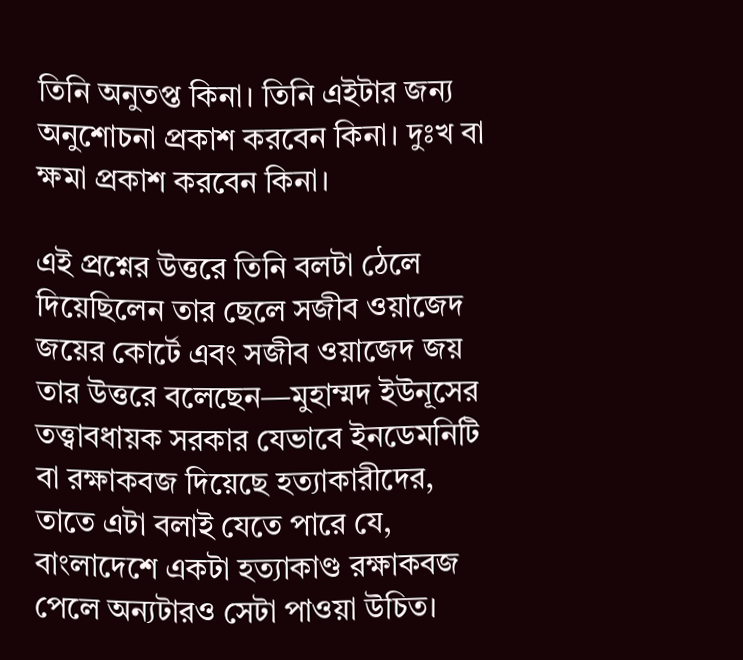তিনি অনুতপ্ত কিনা। তিনি এইটার জন্য অনুশোচনা প্রকাশ করবেন কিনা। দুঃখ বা ক্ষমা প্রকাশ করবেন কিনা।

এই প্রশ্নের উত্তরে তিনি বলটা ঠেলে দিয়েছিলেন তার ছেলে সজীব ওয়াজেদ জয়ের কোর্টে এবং সজীব ওয়াজেদ জয় তার উত্তরে বলেছেন—মুহাম্মদ ইউনূসের তত্ত্বাবধায়ক সরকার যেভাবে ইনডেমনিটি বা রক্ষাকবজ দিয়েছে হত্যাকারীদের, তাতে এটা বলাই যেতে পারে যে, বাংলাদেশে একটা হত্যাকাণ্ড রক্ষাকবজ পেলে অন্যটারও সেটা পাওয়া উচিত।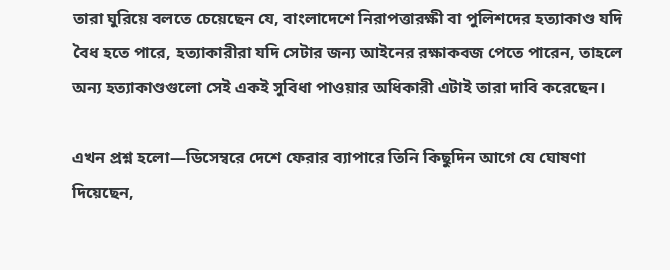তারা ঘুরিয়ে বলতে চেয়েছেন যে, বাংলাদেশে নিরাপত্তারক্ষী বা পুলিশদের হত্যাকাণ্ড যদি বৈধ হতে পারে, হত্যাকারীরা যদি সেটার জন্য আইনের রক্ষাকবজ পেতে পারেন, তাহলে অন্য হত্যাকাণ্ডগুলো সেই একই সুবিধা পাওয়ার অধিকারী এটাই তারা দাবি করেছেন।

এখন প্রশ্ন হলো—ডিসেম্বরে দেশে ফেরার ব্যাপারে তিনি কিছুদিন আগে যে ঘোষণা দিয়েছেন,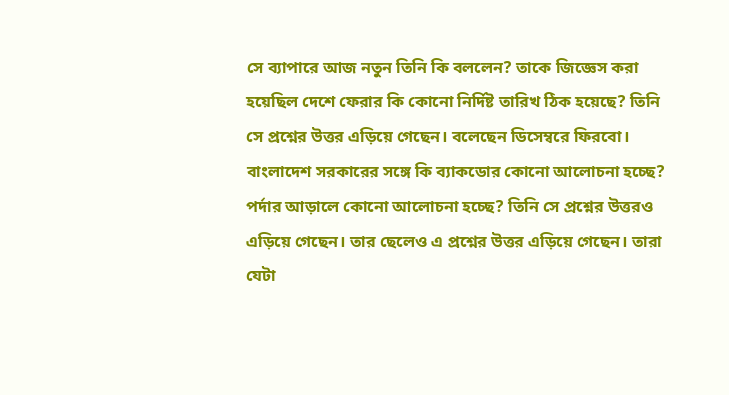সে ব্যাপারে আজ নতুন তিনি কি বললেন? তাকে জিজ্ঞেস করা হয়েছিল দেশে ফেরার কি কোনো নির্দিষ্ট তারিখ ঠিক হয়েছে? তিনি সে প্রশ্নের উত্তর এড়িয়ে গেছেন। বলেছেন ডিসেম্বরে ফিরবো। বাংলাদেশ সরকারের সঙ্গে কি ব্যাকডোর কোনো আলোচনা হচ্ছে? পর্দার আড়ালে কোনো আলোচনা হচ্ছে? তিনি সে প্রশ্নের উত্তরও এড়িয়ে গেছেন। তার ছেলেও এ প্রশ্নের উত্তর এড়িয়ে গেছেন। তারা যেটা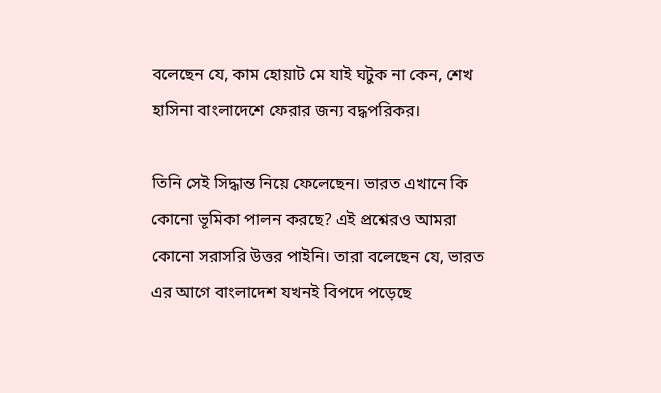বলেছেন যে, কাম হোয়াট মে যাই ঘটুক না কেন, শেখ হাসিনা বাংলাদেশে ফেরার জন্য বদ্ধপরিকর।

তিনি সেই সিদ্ধান্ত নিয়ে ফেলেছেন। ভারত এখানে কি কোনো ভূমিকা পালন করছে? এই প্রশ্নেরও আমরা কোনো সরাসরি উত্তর পাইনি। তারা বলেছেন যে, ভারত এর আগে বাংলাদেশ যখনই বিপদে পড়েছে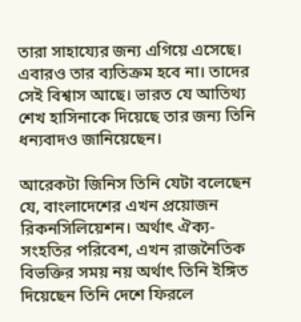তারা সাহায্যের জন্য এগিয়ে এসেছে। এবারও তার ব্যতিক্রম হবে না। তাদের সেই বিশ্বাস আছে। ভারত যে আতিথ্য শেখ হাসিনাকে দিয়েছে তার জন্য তিনি ধন্যবাদও জানিয়েছেন।

আরেকটা জিনিস তিনি যেটা বলেছেন যে, বাংলাদেশের এখন প্রয়োজন রিকনসিলিয়েশন। অর্থাৎ ঐক্য-সংহতির পরিবেশ, এখন রাজনৈতিক বিভক্তির সময় নয় অর্থাৎ তিনি ইঙ্গিত দিয়েছেন তিনি দেশে ফিরলে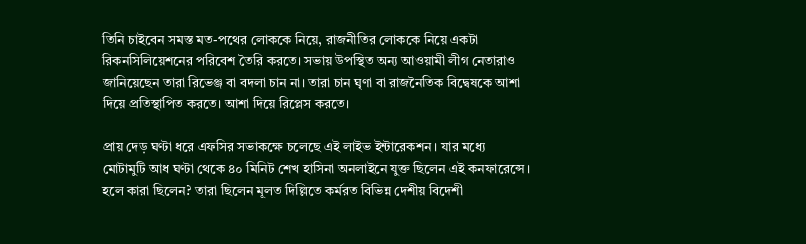তিনি চাইবেন সমস্ত মত-পথের লোককে নিয়ে, রাজনীতির লোককে নিয়ে একটা রিকনসিলিয়েশনের পরিবেশ তৈরি করতে। সভায় উপস্থিত অন্য আওয়ামী লীগ নেতারাও জানিয়েছেন তারা রিভেঞ্জ বা বদলা চান না। তারা চান ঘৃণা বা রাজনৈতিক বিদ্বেষকে আশা দিয়ে প্রতিস্থাপিত করতে। আশা দিয়ে রিপ্লেস করতে।

প্রায় দেড় ঘণ্টা ধরে এফসির সভাকক্ষে চলেছে এই লাইভ ইন্টারেকশন। যার মধ্যে মোটামুটি আধ ঘণ্টা থেকে ৪০ মিনিট শেখ হাসিনা অনলাইনে যুক্ত ছিলেন এই কনফারেন্সে। হলে কারা ছিলেন? তারা ছিলেন মূলত দিল্লিতে কর্মরত বিভিন্ন দেশীয় বিদেশী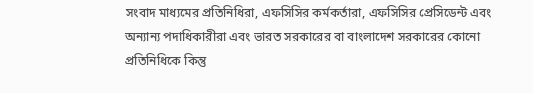সংবাদ মাধ্যমের প্রতিনিধিরা, এফসিসির কর্মকর্তারা, এফসিসির প্রেসিডেন্ট এবং অন্যান্য পদাধিকারীরা এবং ভারত সরকারের বা বাংলাদেশ সরকারের কোনো প্রতিনিধিকে কিন্তু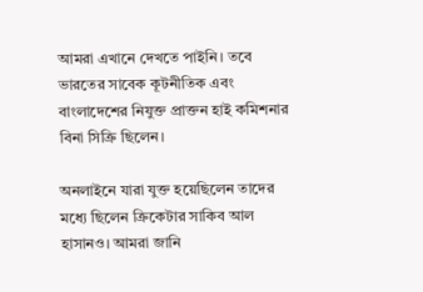আমরা এখানে দেখতে পাইনি। তবে ভারতের সাবেক কূটনীতিক এবং বাংলাদেশের নিযুক্ত প্রাক্তন হাই কমিশনার বিনা সিক্রি ছিলেন।

অনলাইনে যারা যুক্ত হয়েছিলেন তাদের মধ্যে ছিলেন ক্রিকেটার সাকিব আল হাসানও। আমরা জানি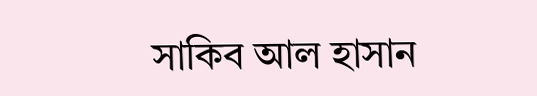সাকিব আল হাসান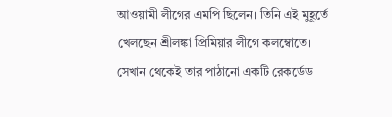আওয়ামী লীগের এমপি ছিলেন। তিনি এই মুহূর্তে খেলছেন শ্রীলঙ্কা প্রিমিয়ার লীগে কলম্বোতে। সেখান থেকেই তার পাঠানো একটি রেকর্ডেড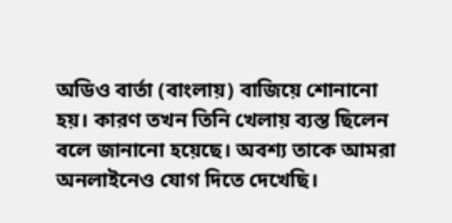অডিও বার্তা (বাংলায়) বাজিয়ে শোনানো হয়। কারণ তখন তিনি খেলায় ব্যস্ত ছিলেন বলে জানানো হয়েছে। অবশ্য তাকে আমরা অনলাইনেও যোগ দিতে দেখেছি।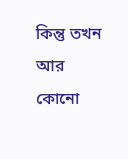কিন্তু তখন আর কোনো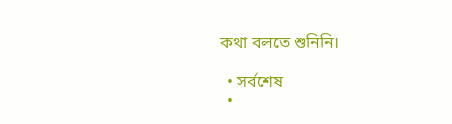কথা বলতে শুনিনি।

  • সর্বশেষ
  •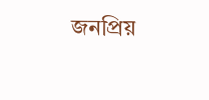জনপ্রিয়